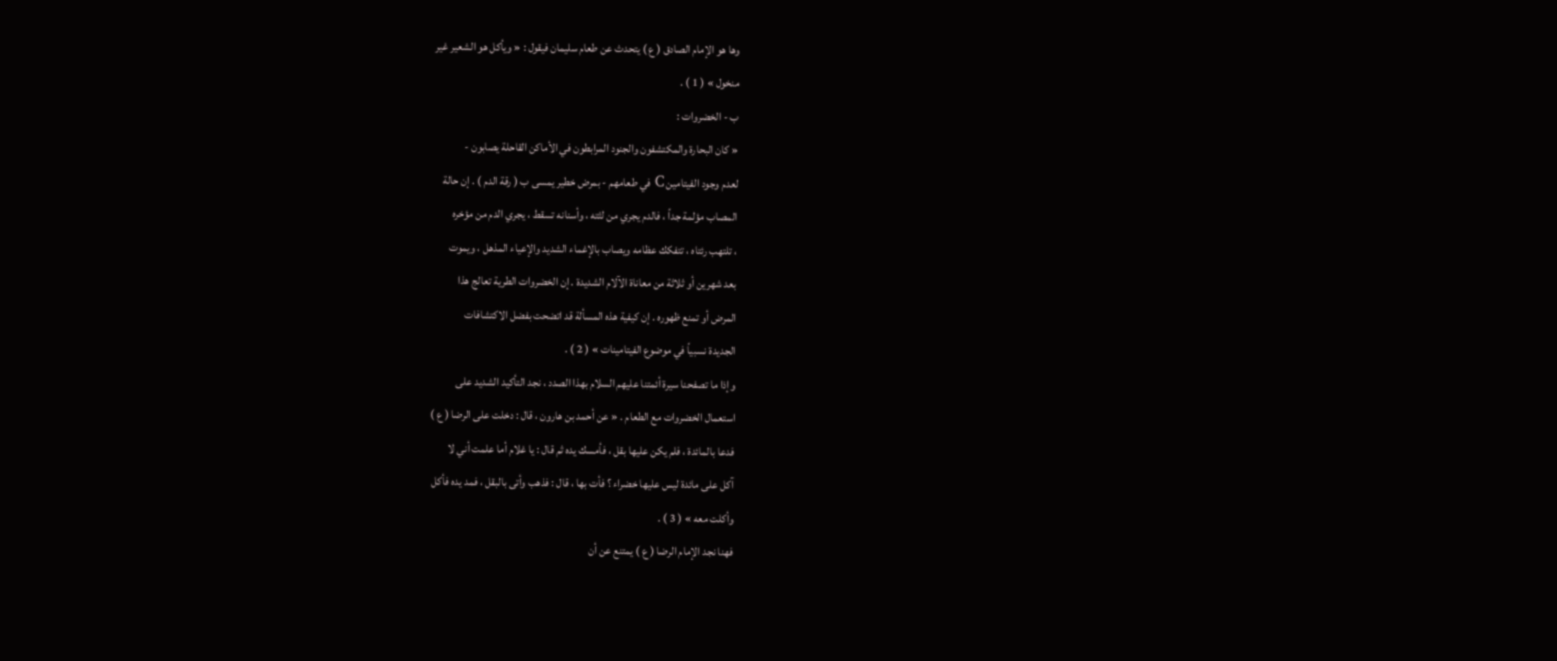وها هو الإمام الصادق ( ع ) يتحدث عن طعام سليمان فيقول : « ويأكل هو الشعير غير
منخول » ( 1 ) .
ب - الخضروات :
« كان البحارة والمكتشفون والجنود المرابطون في الأماكن القاحلة يصابون -
لعدم وجود الفيتامين C في طعامهم - بمرض خطير يمسى ب ( رقة الدم ) . إن حالة
المصاب مؤلمة جداً ، فالدم يجري من لثته ، وأسنانه تسقط ، يجري الدم من مؤخره
، تلتهب رئتاه ، تتفكك عظامه ويصاب بالإغماء الشديد والإعياء المذهل ، ويموت
بعد شهرين أو ثلاثة من معاناة الآلام الشديدة . إن الخضروات الطرية تعالج هذا
المرض أو تمنع ظهوره . إن كيفية هذه المسألة قد اتضحت بفضل الاكتشافات
الجديدة نسبياً في موضوع الفيتامينات » ( 2 ) .
وإذا ما تصفحنا سيرة أئمتنا عليهم السلام بهذا الصدد ، نجد التأكيد الشديد على
استعمال الخضروات مع الطعام . « عن أحمد بن هارون ، قال : دخلت على الرضا ( ع )
فدعا بالمائدة ، فلم يكن عليها بقل ، فأمسك يده ثم قال : يا غلام أما علمت أني لا
آكل على مائدة ليس عليها خضراء ؟ فأت بها ، قال : فذهب وأتى بالبقل ، فمد يده فأكل
وأكلت معه » ( 3 ) .
فهنا نجد الإمام الرضا ( ع ) يمتنع عن أن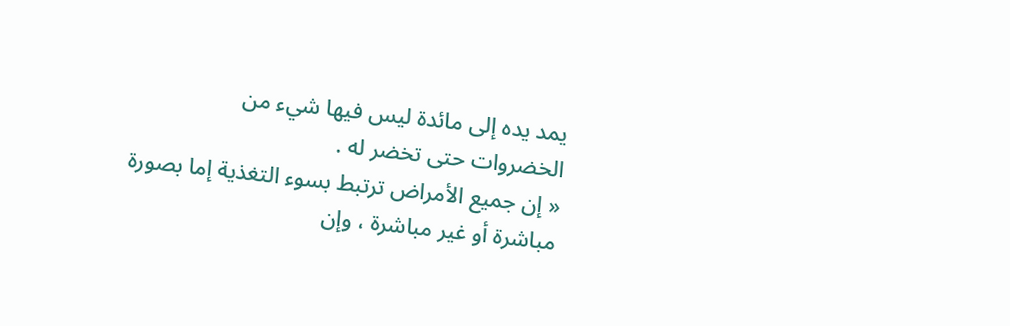يمد يده إلى مائدة ليس فيها شيء من
الخضروات حتى تخضر له .
« إن جميع الأمراض ترتبط بسوء التغذية إما بصورة مباشرة أو غير مباشرة ، وإن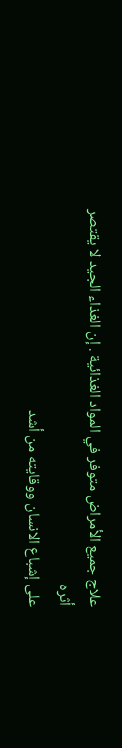علاج جميع الأمراض متوفر في المواد الغذائية . إن الغذاء الجيد لا يقتصر أثره
على إشباع الانسان ووقايته من أشد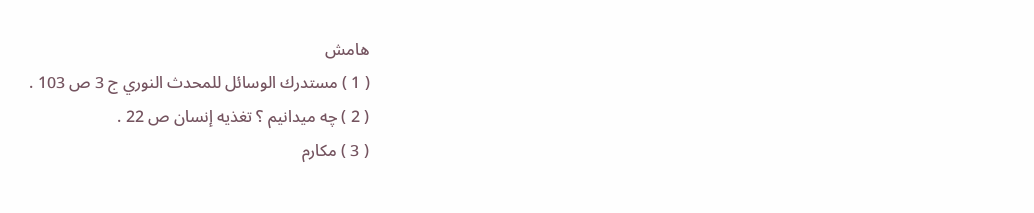هامش
( 1 ) مستدرك الوسائل للمحدث النوري ج 3 ص 103 .
( 2 ) چه ميدانيم ؟ تغذيه إنسان ص 22 .
( 3 ) مكارم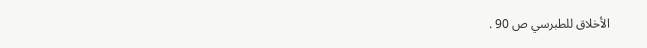الأخلاق للطبرسي ص 90 .